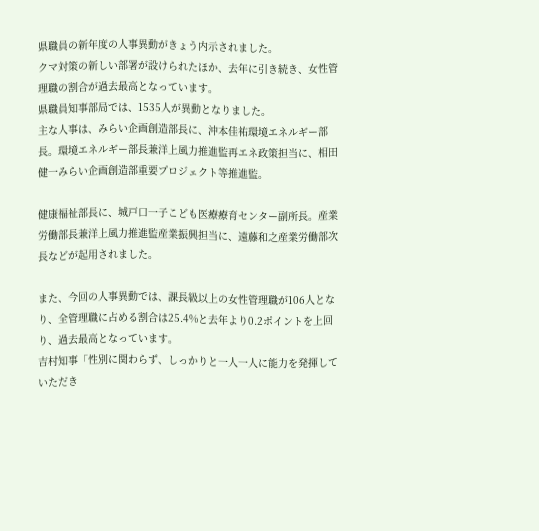県職員の新年度の人事異動がきょう内示されました。
クマ対策の新しい部署が設けられたほか、去年に引き続き、女性管理職の割合が過去最高となっています。
県職員知事部局では、1535人が異動となりました。
主な人事は、みらい企画創造部長に、沖本佳祐環境エネルギー部長。環境エネルギー部長兼洋上風力推進監再エネ政策担当に、相田健一みらい企画創造部重要プロジェクト等推進監。

健康福祉部長に、城戸口一子こども医療療育センター副所長。産業労働部長兼洋上風力推進監産業振興担当に、遠藤和之産業労働部次長などが起用されました。

また、今回の人事異動では、課長級以上の女性管理職が106人となり、全管理職に占める割合は25.4%と去年より0.2ポイントを上回り、過去最高となっています。
吉村知事「性別に関わらず、しっかりと一人一人に能力を発揮していただき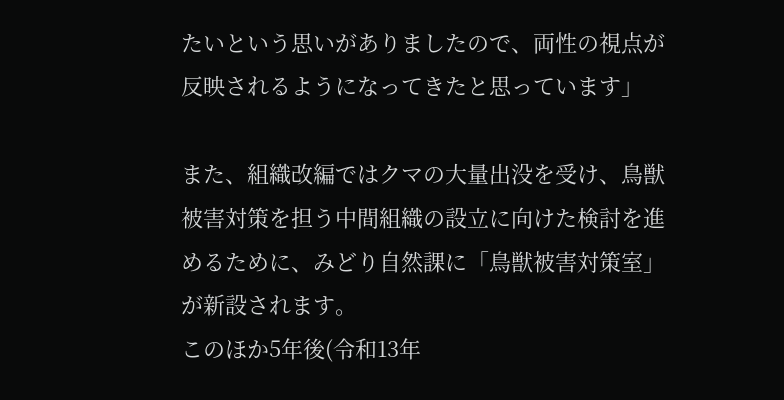たいという思いがありましたので、両性の視点が反映されるようになってきたと思っています」

また、組織改編ではクマの大量出没を受け、鳥獣被害対策を担う中間組織の設立に向けた検討を進めるために、みどり自然課に「鳥獣被害対策室」が新設されます。
このほか5年後(令和13年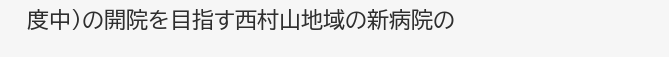度中)の開院を目指す西村山地域の新病院の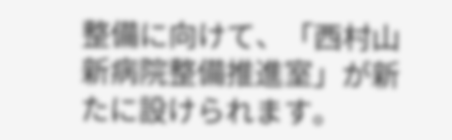整備に向けて、「西村山新病院整備推進室」が新たに設けられます。